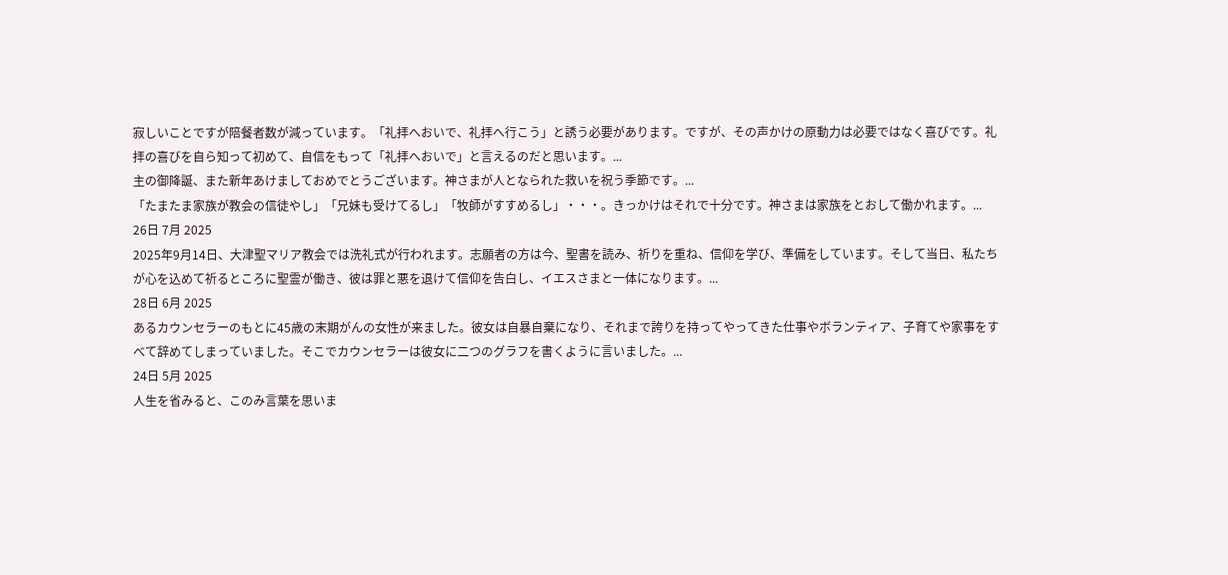寂しいことですが陪餐者数が減っています。「礼拝へおいで、礼拝へ行こう」と誘う必要があります。ですが、その声かけの原動力は必要ではなく喜びです。礼拝の喜びを自ら知って初めて、自信をもって「礼拝へおいで」と言えるのだと思います。...
主の御降誕、また新年あけましておめでとうございます。神さまが人となられた救いを祝う季節です。...
「たまたま家族が教会の信徒やし」「兄妹も受けてるし」「牧師がすすめるし」・・・。きっかけはそれで十分です。神さまは家族をとおして働かれます。...
26日 7月 2025
2025年9月14日、大津聖マリア教会では洗礼式が行われます。志願者の方は今、聖書を読み、祈りを重ね、信仰を学び、準備をしています。そして当日、私たちが心を込めて祈るところに聖霊が働き、彼は罪と悪を退けて信仰を告白し、イエスさまと一体になります。...
28日 6月 2025
あるカウンセラーのもとに45歳の末期がんの女性が来ました。彼女は自暴自棄になり、それまで誇りを持ってやってきた仕事やボランティア、子育てや家事をすべて辞めてしまっていました。そこでカウンセラーは彼女に二つのグラフを書くように言いました。...
24日 5月 2025
人生を省みると、このみ言葉を思いま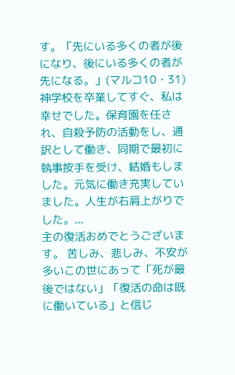す。「先にいる多くの者が後になり、後にいる多くの者が先になる。」(マルコ10・31) 神学校を卒業してすぐ、私は幸せでした。保育園を任され、自殺予防の活動をし、通訳として働き、同期で最初に執事按手を受け、結婚もしました。元気に働き充実していました。人生が右肩上がりでした。...
主の復活おめでとうございます。 苦しみ、悲しみ、不安が多いこの世にあって「死が最後ではない」「復活の命は既に働いている」と信じ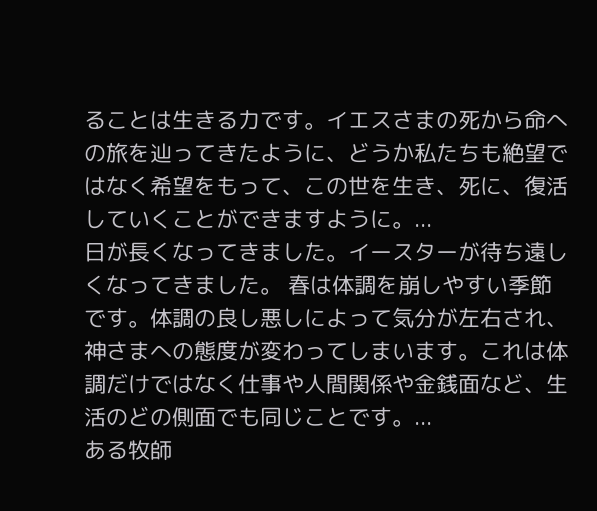ることは生きる力です。イエスさまの死から命への旅を辿ってきたように、どうか私たちも絶望ではなく希望をもって、この世を生き、死に、復活していくことができますように。...
日が長くなってきました。イースターが待ち遠しくなってきました。 春は体調を崩しやすい季節です。体調の良し悪しによって気分が左右され、神さまへの態度が変わってしまいます。これは体調だけではなく仕事や人間関係や金銭面など、生活のどの側面でも同じことです。...
ある牧師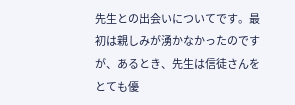先生との出会いについてです。最初は親しみが湧かなかったのですが、あるとき、先生は信徒さんをとても優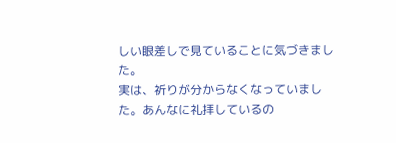しい眼差しで見ていることに気づきました。
実は、祈りが分からなくなっていました。あんなに礼拝しているの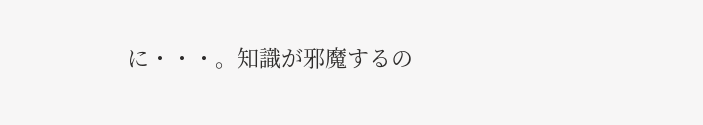に・・・。知識が邪魔するの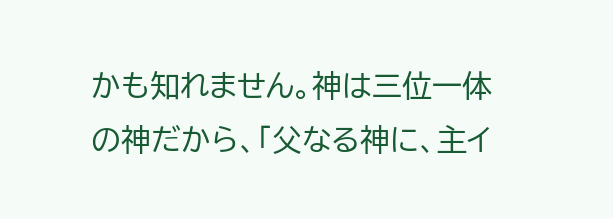かも知れません。神は三位一体の神だから、「父なる神に、主イ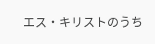エス・キリストのうち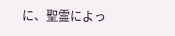に、聖霊によっ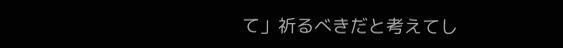て」祈るべきだと考えてし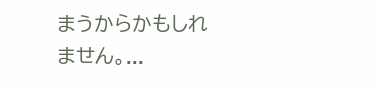まうからかもしれません。...